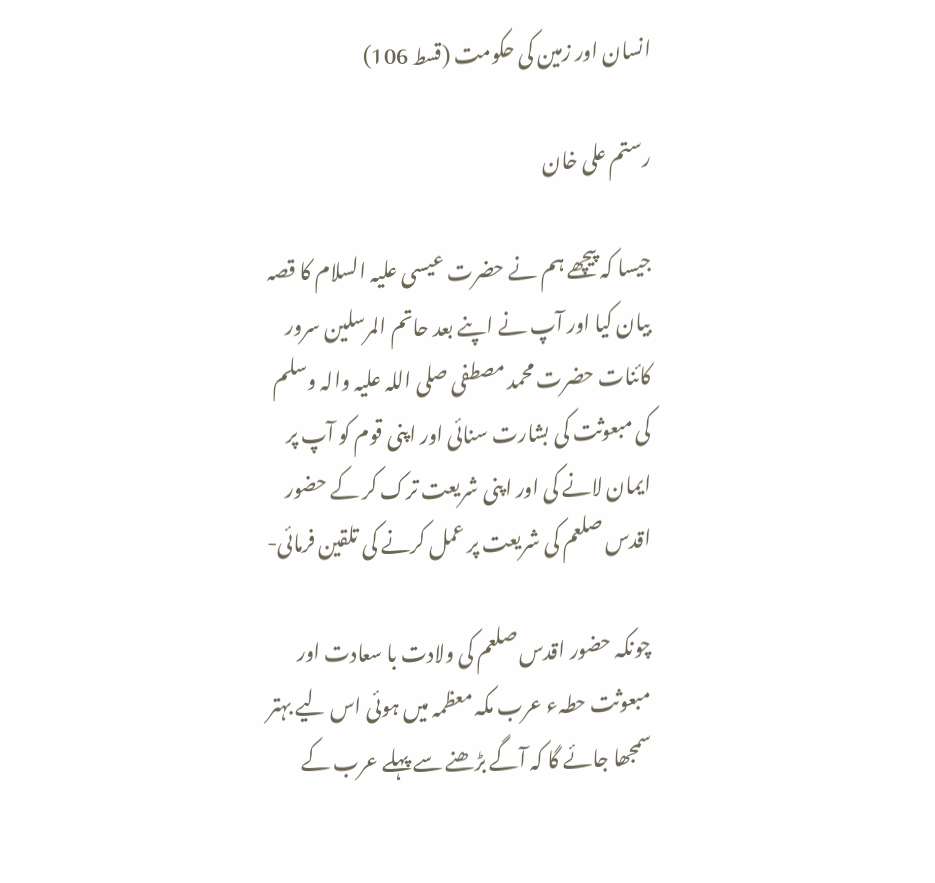انسان اور زمین کی حکومت (قسط 106)

رستم علی خان

جیسا کہ پیچھے ہم نے حضرت عیسی علیہ السلام کا قصہ بیان کیا اور آپ نے اپنے بعد حاتم المرسلین سرور کائنات حضرت محمد مصطفی صلی اللہ علیہ والہ وسلم کی مبعوثت کی بشارت سنائی اور اپنی قوم کو آپ پر ایمان لانے کی اور اپنی شریعت ترک کر کے حضور اقدس صلعم کی شریعت پر عمل کرنے کی تلقین فرمائی-

چونکہ حضور اقدس صلعم کی ولادت با سعادت اور مبعوثت حطہء عرب مکہ معظمہ میں ہوئی اس لیے بہتر سمجھا جائے گا کہ آگے بڑھنے سے پہلے عرب کے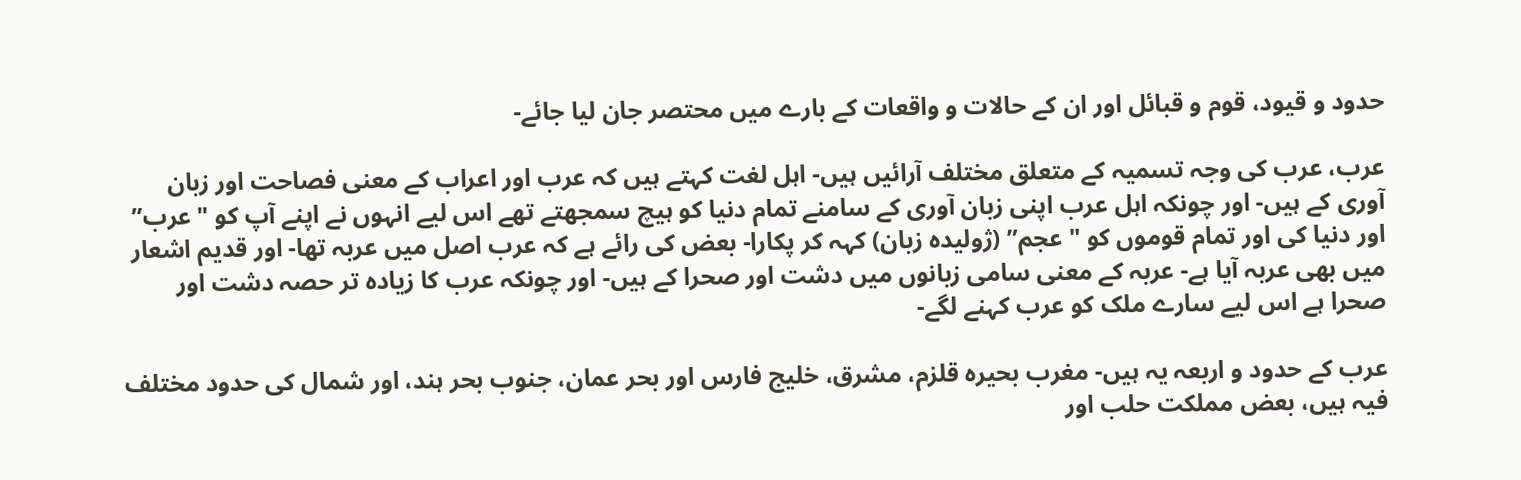حدود و قیود، قوم و قبائل اور ان کے حالات و واقعات کے بارے میں محتصر جان لیا جائے-

عرب، عرب کی وجہ تسمیہ کے متعلق مختلف آرائیں ہیں- اہل لغت کہتے ہیں کہ عرب اور اعراب کے معنی فصاحت اور زبان آوری کے ہیں- اور چونکہ اہل عرب اپنی زبان آوری کے سامنے تمام دنیا کو ہیچ سمجھتے تھے اس لیے انہوں نے اپنے آپ کو "عرب” اور دنیا کی اور تمام قوموں کو "عجم” (ژولیدہ زبان) کہہ کر پکارا- بعض کی رائے ہے کہ عرب اصل میں عربہ تھا- اور قدیم اشعار میں بھی عربہ آیا ہے- عربہ کے معنی سامی زبانوں میں دشت اور صحرا کے ہیں- اور چونکہ عرب کا زیادہ تر حصہ دشت اور صحرا ہے اس لیے سارے ملک کو عرب کہنے لگے-

عرب کے حدود و اربعہ یہ ہیں- مغرب بحیرہ قلزم، مشرق، خلیج فارس اور بحر عمان، جنوب بحر ہند، اور شمال کی حدود مختلف فیہ ہیں، بعض مملکت حلب اور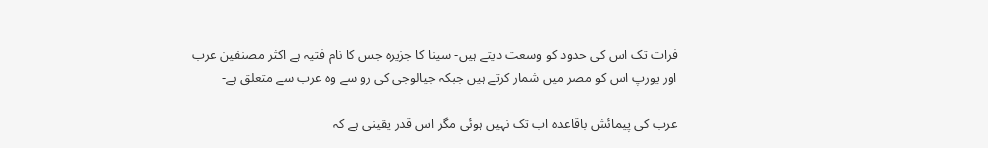فرات تک اس کی حدود کو وسعت دیتے ہیں- سینا کا جزیرہ جس کا نام فتیہ ہے اکثر مصنفین عرب اور یورپ اس کو مصر میں شمار کرتے ہیں جبکہ جیالوجی کی رو سے وہ عرب سے متعلق ہے-

عرب کی پیمائش باقاعدہ اب تک نہیں ہوئی مگر اس قدر یقینی ہے کہ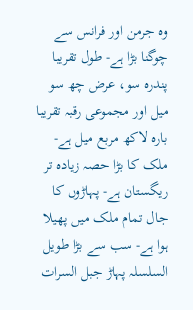وہ جرمن اور فرانس سے چوگنا بڑا ہے- طول تقریبا پندرہ سو، عرض چھ سو میل اور مجموعی رقبہ تقریبا بارہ لاکھ مربع میل ہے- ملک کا بڑا حصہ زیادہ تر ریگستان ہے- پہاڑوں کا جال تمام ملک میں پھیلا ہوا ہے- سب سے بڑا طویل السلسلہ پہاڑ جبل السرات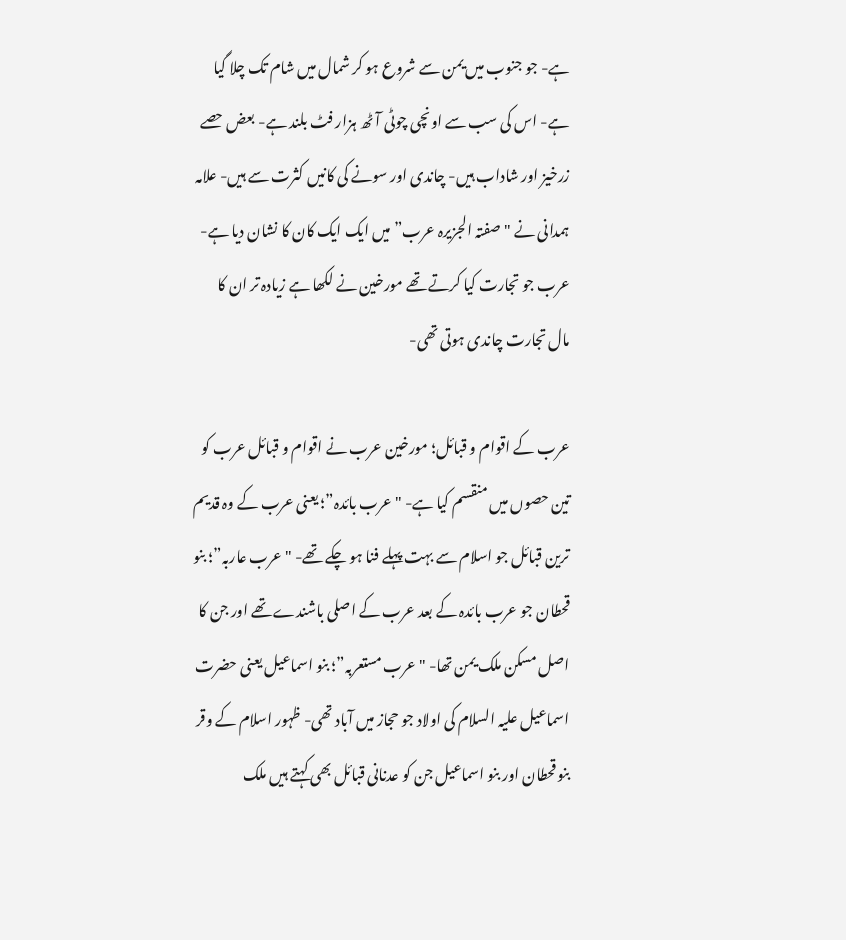ہے- جو جنوب میں یمن سے شروع ہو کر شمال میں شام تک چلا گیا ہے- اس کی سب سے اونچی چوٹی آٹھ ہزار فٹ بلند ہے- بعض حصے زرخیز اور شاداب ہیں- چاندی اور سونے کی کانیں کثرت سے ہیں- علامہ ہمدانی نے "صفتہ الجزیرہ عرب” میں ایک ایک کان کا نشان دیا ہے- عرب جو تجارت کیا کرتے تھے مورخین نے لکھا ہے زیادہ تر ان کا مال تجارت چاندی ہوتی تھی-

عرب کے اقوام و قبائل؛ مورخین عرب نے اقوام و قبائل عرب کو تین حصوں میں منقسم کیا ہے- "عرب بائدہ”؛ یعنی عرب کے وہ قدیم ترین قبائل جو اسلام سے بہت پہلے فنا ہو چکے تھے- "عرب عاربہ”؛ بنو قحطان جو عرب بائدہ کے بعد عرب کے اصلی باشندے تھے اور جن کا اصل مسکن ملک یمن تھا- "عرب مستعربہ”؛ بنو اسماعیل یعنی حضرت اسماعیل علیہ السلام کی اولاد جو حجاز میں آباد تھی- ظہور اسلام کے وقر بنو قحطان اور بنو اسماعیل جن کو عدنانی قبائل بھی کہتے ہیں ملک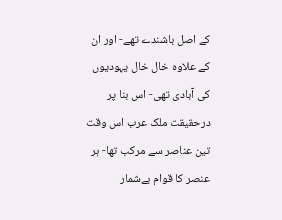کے اصل باشندے تھے- اور ان کے علاوہ خال خال یہودیوں کی آبادی تھی- اس بنا پر درحقیقت ملک عرب اس وقت تین عناصر سے مرکب تھا- ہر عنصر کا قوام بےشمار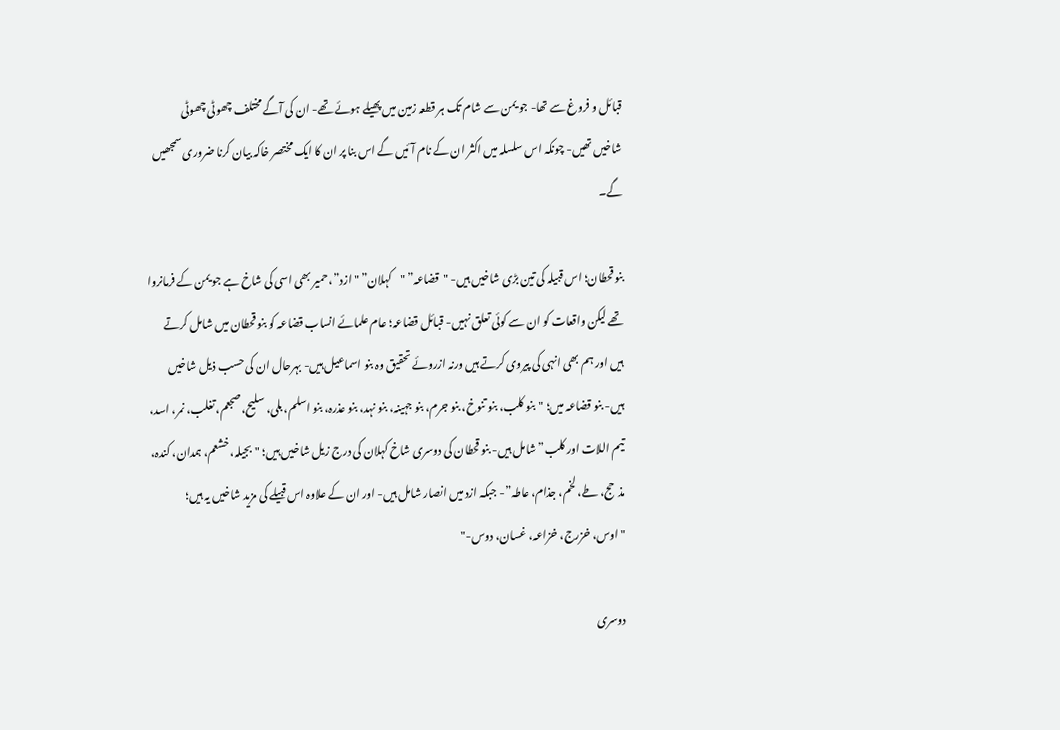قبائل و فروغ سے تھا- جو یمن سے شام تک ہر قطعہ زمین میں پھیلے ہوئے تھے- ان کی آگے مختلف چھوٹی چھوٹی شاخیں تھیں- چونکہ اس سلسلہ میں اکثر ان کے نام آئیں گے اس بنا پر ان کا ایک مختصر خاکہ بیان کرنا ضروری سمجھیں گے۔

بنو قحطان؛ اس قبیلہ کی تین بڑی شاخیں ہیں- "قضاعہ” "کہلان” "ازد”، حمیر بھی اسی کی شاخ ہے جو یمن کے فرمانروا تھے لیکن واقعات کو ان سے کوئی تعلق نہیں- قبائل قضاعہ؛ عام علمائے انساب قضاعہ کو بنو قحطان میں شامل کرتے ہیں اور ہم بھی انہی کی پیروی کرتے ہیں ورنہ ازروئے تحقیق وہ بنو اسماعیل ہیں- بہرحال ان کی حسب ذیل شاخیں ہیں- بنو قضاعہ میں؛ "بنو کلب، بنو تنوخ، بنو جرم، بنو جہینہ، بنو نہد، بنو عذرہ، بنو اسلم، بلی، سلیح، صجعم، تغلب، نمر، اسد، تیم اللات اور کلب” شامل ہیں- بنو قحطان کی دوسری شاخ کہلان کی درج زیل شاخیں ہیں؛ "بجیلہ، خشعم، ہمدان، کندہ، مذحج، طے، لخم، جذام، عاطہ”- جبکہ ازد میں انصار شامل ہیں- اور ان کے علاوہ اس قبیلے کی مزید شاخیں یہ ہیں؛ "اوس، خزرج، خزاعہ، غسان، دوس-"

دوسری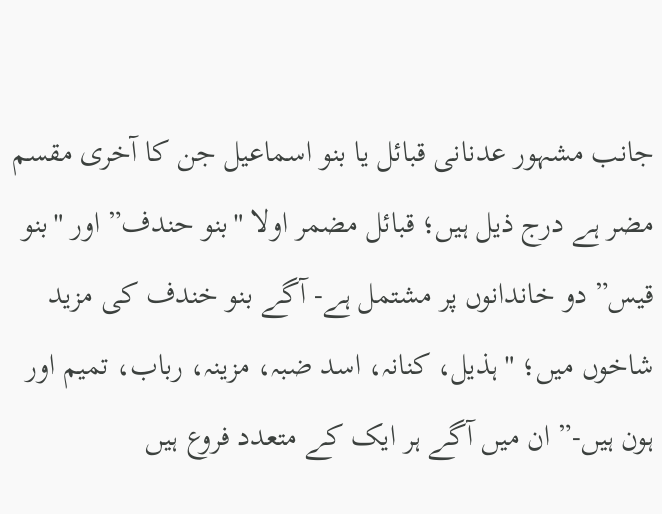جانب مشہور عدنانی قبائل یا بنو اسماعیل جن کا آخری مقسم مضر ہے درج ذیل ہیں؛ قبائل مضمر اولا "بنو حندف” اور "بنو قیس” دو خاندانوں پر مشتمل ہے- آگے بنو خندف کی مزید شاخوں میں؛ "ہذیل، کنانہ، اسد ضبہ، مزینہ، رباب، تمیم اور ہون ہیں-” ان میں آگے ہر ایک کے متعدد فروع ہیں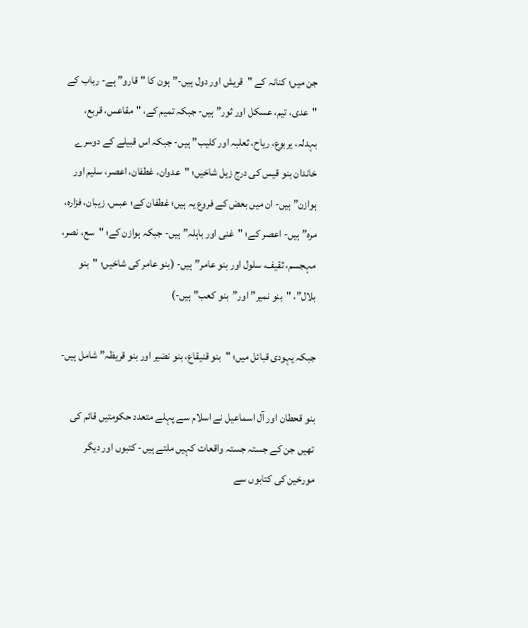جن میں؛ کنانہ کے "قریش اور دول ہیں-” ہون کا "قارو” ہے- رباب کے "عدی، تیم، عسکل اور ثور” ہیں- جبکہ تمیم کے، "مقاعس، قربع، بہدلہ، یربوع، ریاح، ثعلبہ اور کلیب” ہیں- جبکہ اس قبیلے کے دوسرے خاندان بنو قیس کی درج زیل شاخیں؛ "عدوان، غطفان، اعصر، سلیم اور ہوازن” ہیں- ان میں بعض کے فروع یہ ہیں؛ غطفان کے؛ عبس، زیبان، فزارہ، مرہ” ہیں- اعصر کے؛ "غنی اور باہلہ” ہیں- جبکہ ہوازن کے؛ "سع، نصر، مہجسم، ثقیف، سلول اور بنو عامر” ہیں- (بنو عامر کی شاخیں؛ "بنو بلال”، "بنو نمیر” اور”بنو کعب” ہیں-)

جبکہ یہودی قبائل میں؛ "بنو قنیقاع، بنو نضیر اور بنو قریظہ” شامل ہیں-

بنو قحطان اور آل اسماعیل نے اسلام سے پہلے متعدد حکومتیں قائم کی تھیں جن کے جستہ جستہ واقعات کہیں ملتے ہیں- کتبوں اور دیگر مورخین کی کتابوں سے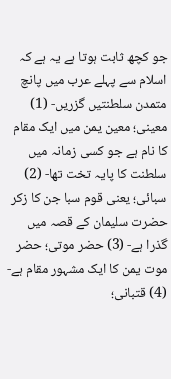جو کچھ ثابت ہوتا ہے یہ ہے کہ اسلام سے پہلے عرب میں پانچ متمدن سلطنتیں گزریں- (1) معینی؛ معین یمن میں ایک مقام کا نام ہے جو کسی زمانہ میں سلطنت کا پایہ تخت تھا- (2) سبائی؛ یعنی قوم سبا جن کا زکر حضرت سلیمان کے قصہ میں گذرا ہے- (3) حضر موتی؛ حضر موت یمن کا ایک مشہور مقام ہے- (4) قتبانی؛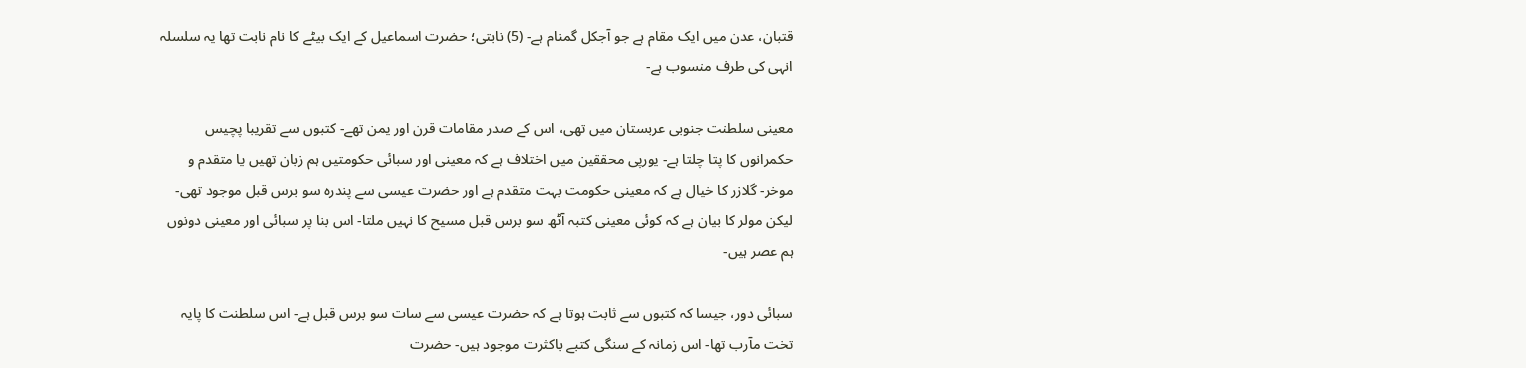قتبان، عدن میں ایک مقام ہے جو آجکل گمنام ہے- (5) نابتی؛ حضرت اسماعیل کے ایک بیٹے کا نام نابت تھا یہ سلسلہ انہی کی طرف منسوب ہے-

معینی سلطنت جنوبی عربستان میں تھی، اس کے صدر مقامات قرن اور یمن تھے- کتبوں سے تقریبا پچیس حکمرانوں کا پتا چلتا ہے- یورپی محققین میں اختلاف ہے کہ معینی اور سبائی حکومتیں ہم زبان تھیں یا متقدم و موخر- گلازر کا خیال ہے کہ معینی حکومت بہت متقدم ہے اور حضرت عیسی سے پندرہ سو برس قبل موجود تھی- لیکن مولر کا بیان ہے کہ کوئی معینی کتبہ آٹھ سو برس قبل مسیح کا نہیں ملتا- اس بنا پر سبائی اور معینی دونوں ہم عصر ہیں-

سبائی دور، جیسا کہ کتبوں سے ثابت ہوتا ہے کہ حضرت عیسی سے سات سو برس قبل ہے- اس سلطنت کا پایہ تخت مآرب تھا- اس زمانہ کے سنگی کتبے باکثرت موجود ہیں- حضرت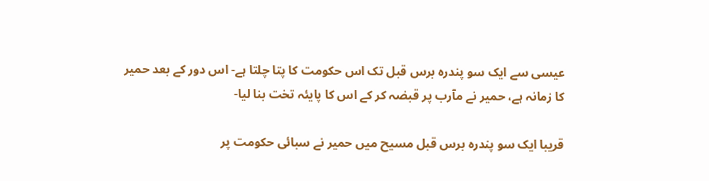عیسی سے ایک سو پندرہ برس قبل تک اس حکومت کا پتا چلتا ہے- اس دور کے بعد حمیر کا زمانہ ہے، حمیر نے مآرب پر قبضہ کر کے اس کا پایئہ تخت بنا لیا-

قریبا ایک سو پندرہ برس قبل مسیح میں حمیر نے سبائی حکومت پر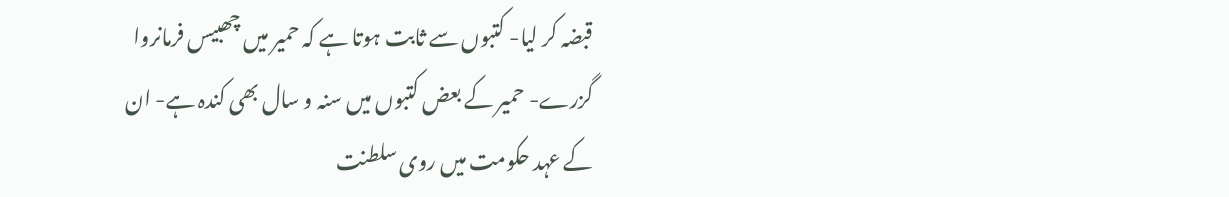قبضہ کر لیا- کتبوں سے ثابت ہوتا ہے کہ حمیر میں چھبیس فرمانروا گزرے- حمیر کے بعض کتبوں میں سنہ و سال بھی کندہ ہے- ان کے عہد حکومت میں روی سلطنت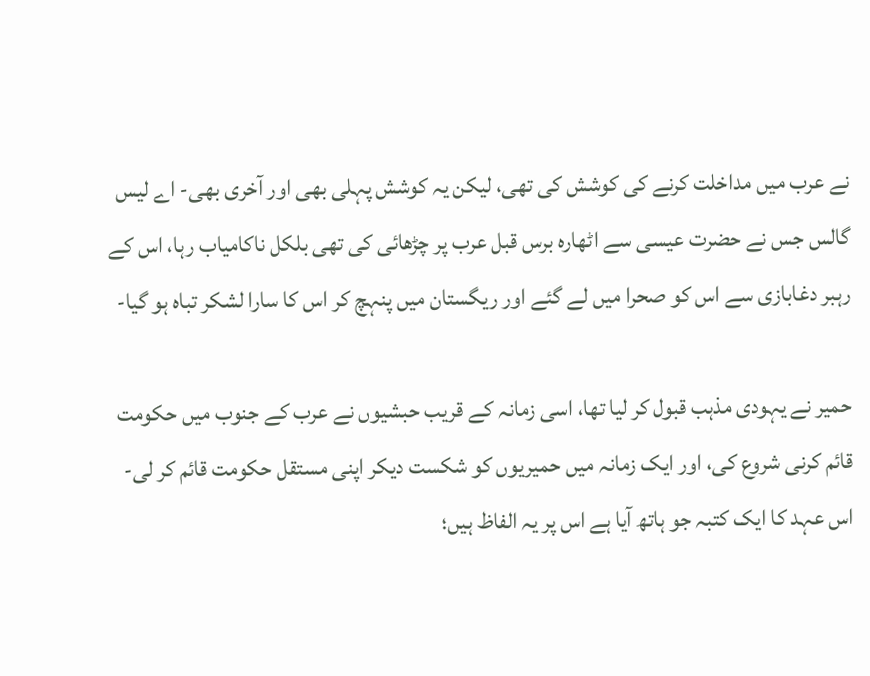نے عرب میں مداخلت کرنے کی کوشش کی تھی، لیکن یہ کوشش پہلی بھی اور آخری بھی- اے لیس گالس جس نے حضرت عیسی سے اٹھارہ برس قبل عرب پر چڑھائی کی تھی بلکل ناکامیاب رہا، اس کے رہبر دغابازی سے اس کو صحرا میں لے گئے اور ریگستان میں پنہچ کر اس کا سارا لشکر تباہ ہو گیا-

حمیر نے یہودی مذہب قبول کر لیا تھا، اسی زمانہ کے قریب حبشیوں نے عرب کے جنوب میں حکومت قائم کرنی شروع کی، اور ایک زمانہ میں حمیریوں کو شکست دیکر اپنی مستقل حکومت قائم کر لی- اس عہد کا ایک کتبہ جو ہاتھ آیا ہے اس پر یہ الفاظ ہیں؛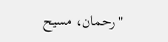"رحمان، مسیح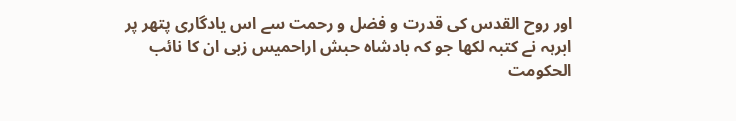اور روح القدس کی قدرت و فضل و رحمت سے اس یادگاری پتھر پر ابرہہ نے کتبہ لکھا جو کہ بادشاہ حبش اراحمیس زبی ان کا نائب الحکومت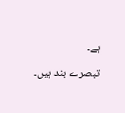ہے۔

تبصرے بند ہیں۔